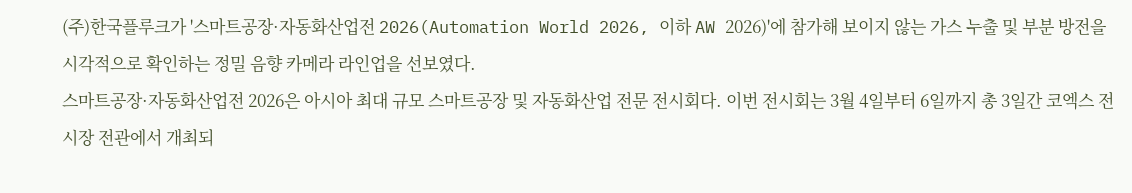(주)한국플루크가 '스마트공장·자동화산업전 2026(Automation World 2026, 이하 AW 2026)'에 참가해 보이지 않는 가스 누출 및 부분 방전을 시각적으로 확인하는 정밀 음향 카메라 라인업을 선보였다.
스마트공장·자동화산업전 2026은 아시아 최대 규모 스마트공장 및 자동화산업 전문 전시회다. 이번 전시회는 3월 4일부터 6일까지 총 3일간 코엑스 전시장 전관에서 개최되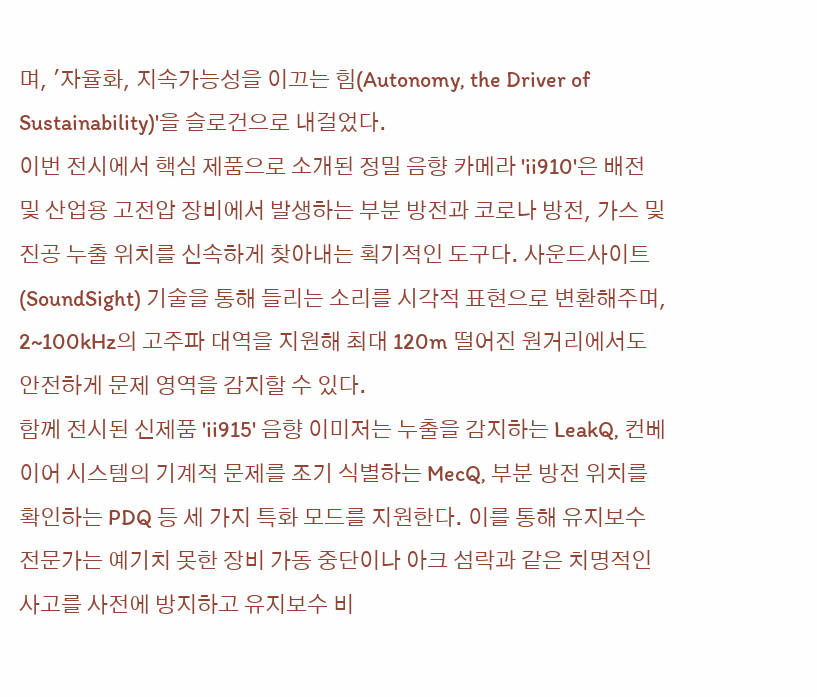며, '자율화, 지속가능성을 이끄는 힘(Autonomy, the Driver of Sustainability)'을 슬로건으로 내걸었다.
이번 전시에서 핵심 제품으로 소개된 정밀 음향 카메라 'ii910'은 배전 및 산업용 고전압 장비에서 발생하는 부분 방전과 코로나 방전, 가스 및 진공 누출 위치를 신속하게 찾아내는 획기적인 도구다. 사운드사이트(SoundSight) 기술을 통해 들리는 소리를 시각적 표현으로 변환해주며, 2~100kHz의 고주파 대역을 지원해 최대 120m 떨어진 원거리에서도 안전하게 문제 영역을 감지할 수 있다.
함께 전시된 신제품 'ii915' 음향 이미저는 누출을 감지하는 LeakQ, 컨베이어 시스템의 기계적 문제를 조기 식별하는 MecQ, 부분 방전 위치를 확인하는 PDQ 등 세 가지 특화 모드를 지원한다. 이를 통해 유지보수 전문가는 예기치 못한 장비 가동 중단이나 아크 섬락과 같은 치명적인 사고를 사전에 방지하고 유지보수 비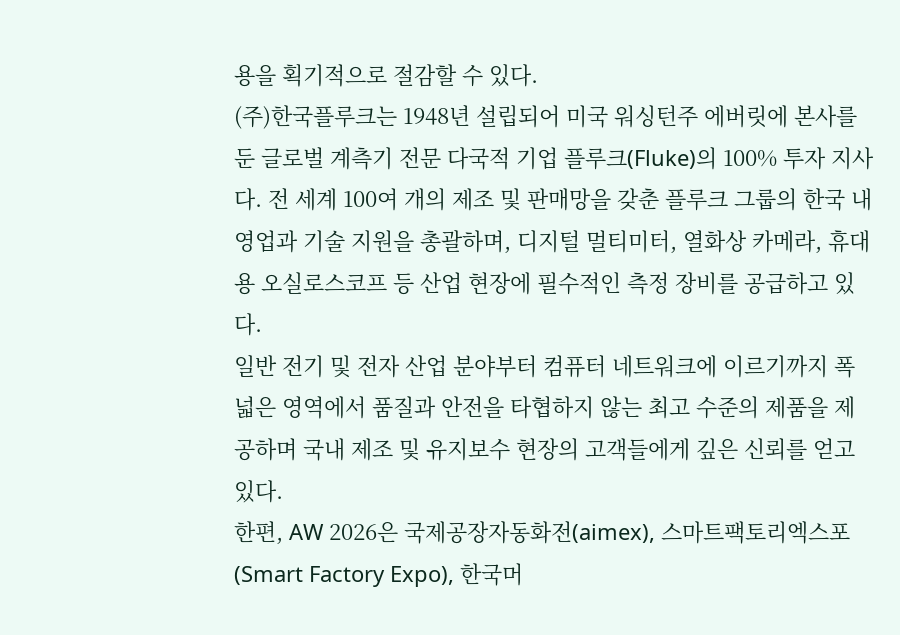용을 획기적으로 절감할 수 있다.
(주)한국플루크는 1948년 설립되어 미국 워싱턴주 에버릿에 본사를 둔 글로벌 계측기 전문 다국적 기업 플루크(Fluke)의 100% 투자 지사다. 전 세계 100여 개의 제조 및 판매망을 갖춘 플루크 그룹의 한국 내 영업과 기술 지원을 총괄하며, 디지털 멀티미터, 열화상 카메라, 휴대용 오실로스코프 등 산업 현장에 필수적인 측정 장비를 공급하고 있다.
일반 전기 및 전자 산업 분야부터 컴퓨터 네트워크에 이르기까지 폭넓은 영역에서 품질과 안전을 타협하지 않는 최고 수준의 제품을 제공하며 국내 제조 및 유지보수 현장의 고객들에게 깊은 신뢰를 얻고 있다.
한편, AW 2026은 국제공장자동화전(aimex), 스마트팩토리엑스포(Smart Factory Expo), 한국머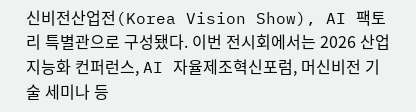신비전산업전(Korea Vision Show), AI 팩토리 특별관으로 구성됐다. 이번 전시회에서는 2026 산업지능화 컨퍼런스, AI 자율제조혁신포럼, 머신비전 기술 세미나 등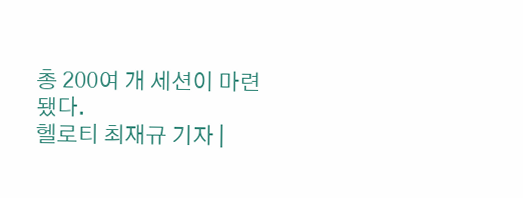총 200여 개 세션이 마련됐다.
헬로티 최재규 기자 |